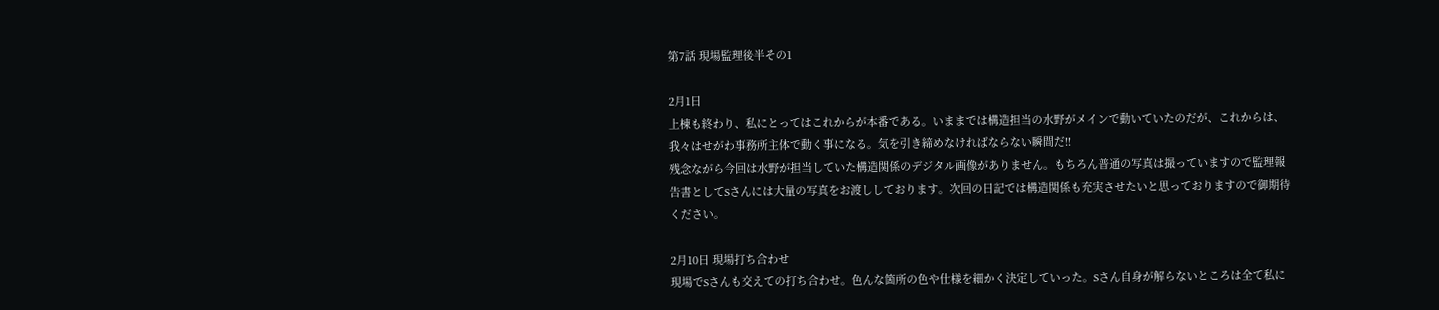第7話 現場監理後半その1

2月1日
上棟も終わり、私にとってはこれからが本番である。いままでは構造担当の水野がメインで動いていたのだが、これからは、我々はせがわ事務所主体で動く事になる。気を引き締めなければならない瞬間だ!!
残念ながら今回は水野が担当していた構造関係のデジタル画像がありません。もちろん普通の写真は撮っていますので監理報告書としてSさんには大量の写真をお渡ししております。次回の日記では構造関係も充実させたいと思っておりますので御期待ください。

2月10日 現場打ち合わせ
現場でSさんも交えての打ち合わせ。色んな箇所の色や仕様を細かく決定していった。Sさん自身が解らないところは全て私に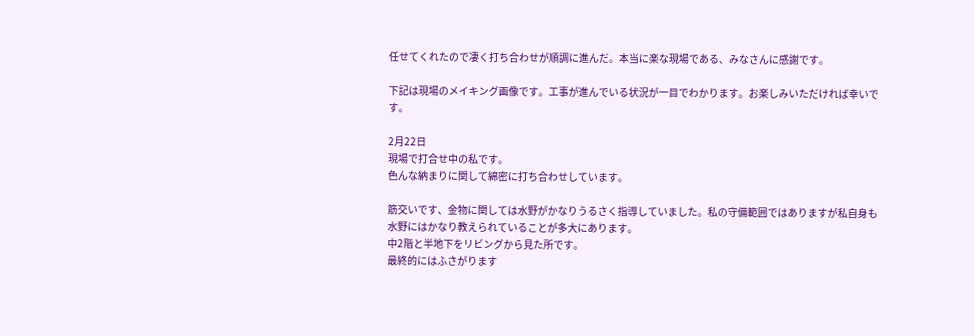任せてくれたので凄く打ち合わせが順調に進んだ。本当に楽な現場である、みなさんに感謝です。

下記は現場のメイキング画像です。工事が進んでいる状況が一目でわかります。お楽しみいただければ幸いです。

2月22日
現場で打合せ中の私です。
色んな納まりに関して綿密に打ち合わせしています。

筋交いです、金物に関しては水野がかなりうるさく指導していました。私の守備範囲ではありますが私自身も水野にはかなり教えられていることが多大にあります。
中2階と半地下をリビングから見た所です。
最終的にはふさがります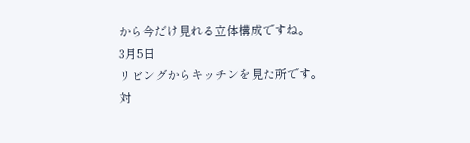から今だけ見れる立体構成ですね。
3月5日
リビングからキッチンを見た所です。
対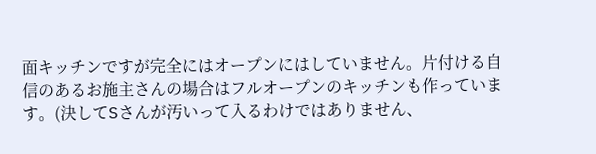面キッチンですが完全にはオープンにはしていません。片付ける自信のあるお施主さんの場合はフルオープンのキッチンも作っています。(決してSさんが汚いって入るわけではありません、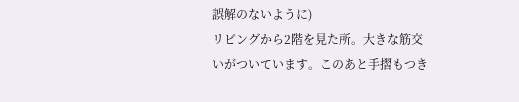誤解のないように)
リビングから2階を見た所。大きな筋交いがついています。このあと手摺もつき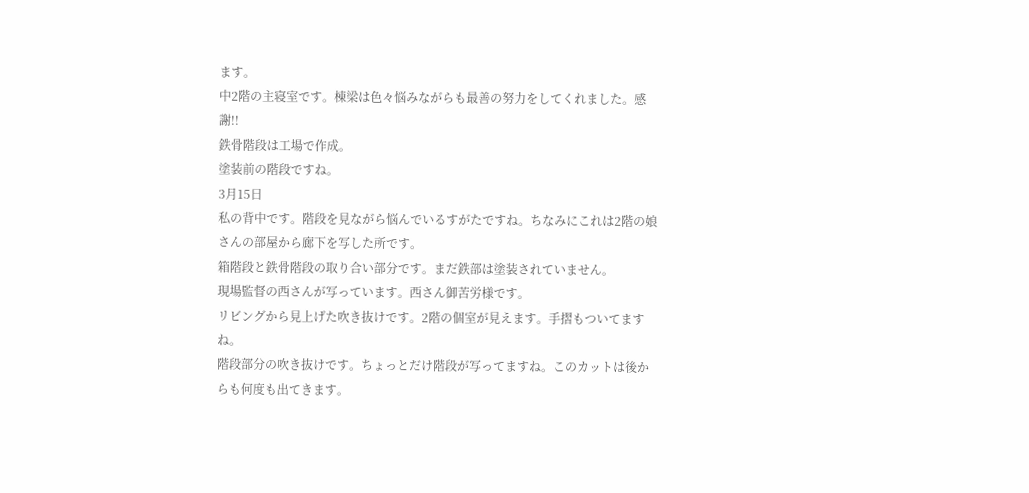ます。
中2階の主寝室です。棟梁は色々悩みながらも最善の努力をしてくれました。感謝!!
鉄骨階段は工場で作成。
塗装前の階段ですね。
3月15日
私の背中です。階段を見ながら悩んでいるすがたですね。ちなみにこれは2階の娘さんの部屋から廊下を写した所です。
箱階段と鉄骨階段の取り合い部分です。まだ鉄部は塗装されていません。
現場監督の西さんが写っています。西さん御苦労様です。
リビングから見上げた吹き抜けです。2階の個室が見えます。手摺もついてますね。
階段部分の吹き抜けです。ちょっとだけ階段が写ってますね。このカットは後からも何度も出てきます。